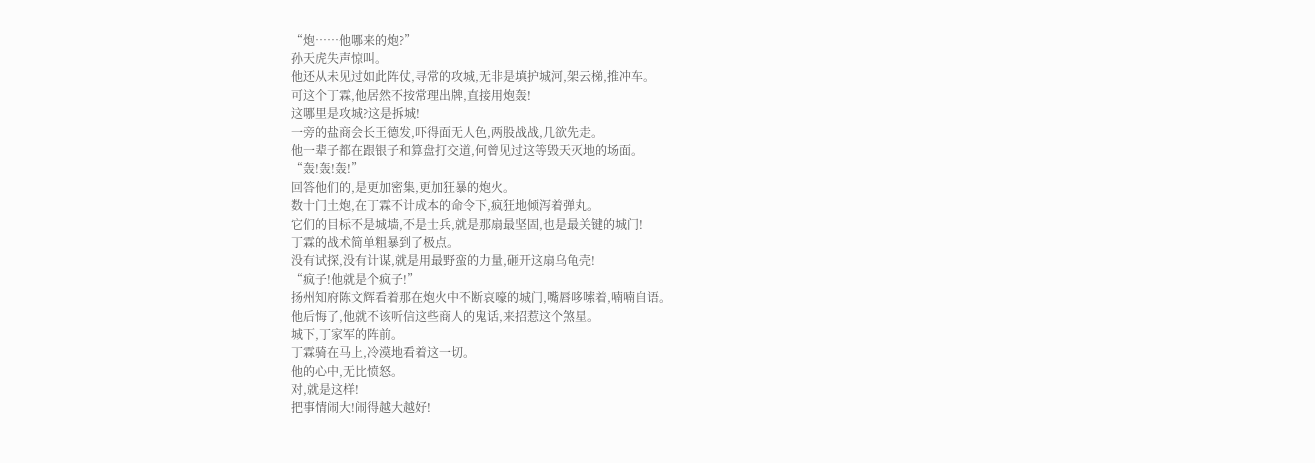“炮……他哪来的炮?”
孙天虎失声惊叫。
他还从未见过如此阵仗,寻常的攻城,无非是填护城河,架云梯,推冲车。
可这个丁霖,他居然不按常理出牌,直接用炮轰!
这哪里是攻城?这是拆城!
一旁的盐商会长王德发,吓得面无人色,两股战战,几欲先走。
他一辈子都在跟银子和算盘打交道,何曾见过这等毁天灭地的场面。
“轰!轰!轰!”
回答他们的,是更加密集,更加狂暴的炮火。
数十门土炮,在丁霖不计成本的命令下,疯狂地倾泻着弹丸。
它们的目标不是城墙,不是士兵,就是那扇最坚固,也是最关键的城门!
丁霖的战术简单粗暴到了极点。
没有试探,没有计谋,就是用最野蛮的力量,砸开这扇乌龟壳!
“疯子!他就是个疯子!”
扬州知府陈文辉看着那在炮火中不断哀嚎的城门,嘴唇哆嗦着,喃喃自语。
他后悔了,他就不该听信这些商人的鬼话,来招惹这个煞星。
城下,丁家军的阵前。
丁霖骑在马上,冷漠地看着这一切。
他的心中,无比愤怒。
对,就是这样!
把事情闹大!闹得越大越好!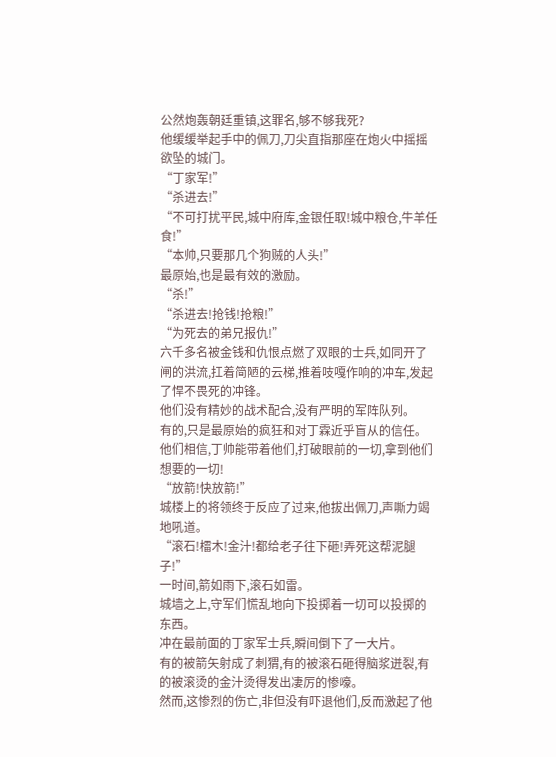公然炮轰朝廷重镇,这罪名,够不够我死?
他缓缓举起手中的佩刀,刀尖直指那座在炮火中摇摇欲坠的城门。
“丁家军!”
“杀进去!”
“不可打扰平民,城中府库,金银任取!城中粮仓,牛羊任食!”
“本帅,只要那几个狗贼的人头!”
最原始,也是最有效的激励。
“杀!”
“杀进去!抢钱!抢粮!”
“为死去的弟兄报仇!”
六千多名被金钱和仇恨点燃了双眼的士兵,如同开了闸的洪流,扛着简陋的云梯,推着吱嘎作响的冲车,发起了悍不畏死的冲锋。
他们没有精妙的战术配合,没有严明的军阵队列。
有的,只是最原始的疯狂和对丁霖近乎盲从的信任。
他们相信,丁帅能带着他们,打破眼前的一切,拿到他们想要的一切!
“放箭!快放箭!”
城楼上的将领终于反应了过来,他拔出佩刀,声嘶力竭地吼道。
“滚石!檑木!金汁!都给老子往下砸!弄死这帮泥腿子!”
一时间,箭如雨下,滚石如雷。
城墙之上,守军们慌乱地向下投掷着一切可以投掷的东西。
冲在最前面的丁家军士兵,瞬间倒下了一大片。
有的被箭矢射成了刺猬,有的被滚石砸得脑浆迸裂,有的被滚烫的金汁烫得发出凄厉的惨嚎。
然而,这惨烈的伤亡,非但没有吓退他们,反而激起了他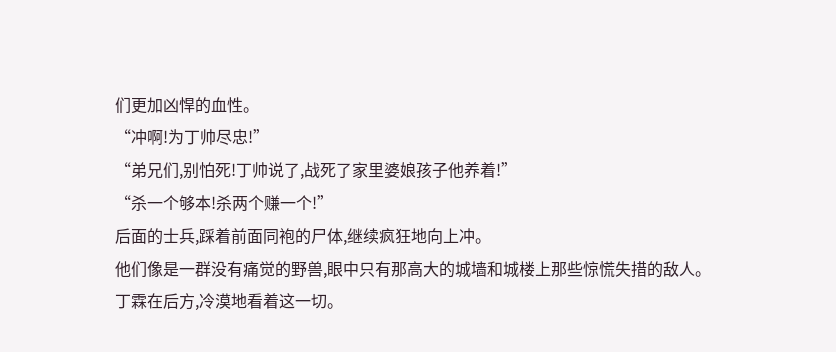们更加凶悍的血性。
“冲啊!为丁帅尽忠!”
“弟兄们,别怕死!丁帅说了,战死了家里婆娘孩子他养着!”
“杀一个够本!杀两个赚一个!”
后面的士兵,踩着前面同袍的尸体,继续疯狂地向上冲。
他们像是一群没有痛觉的野兽,眼中只有那高大的城墙和城楼上那些惊慌失措的敌人。
丁霖在后方,冷漠地看着这一切。